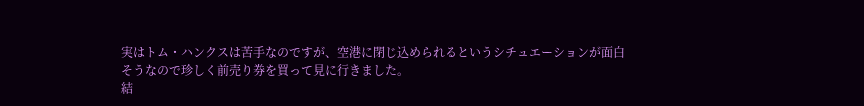実はトム・ハンクスは苦手なのですが、空港に閉じ込められるというシチュエーションが面白そうなので珍しく前売り券を買って見に行きました。
結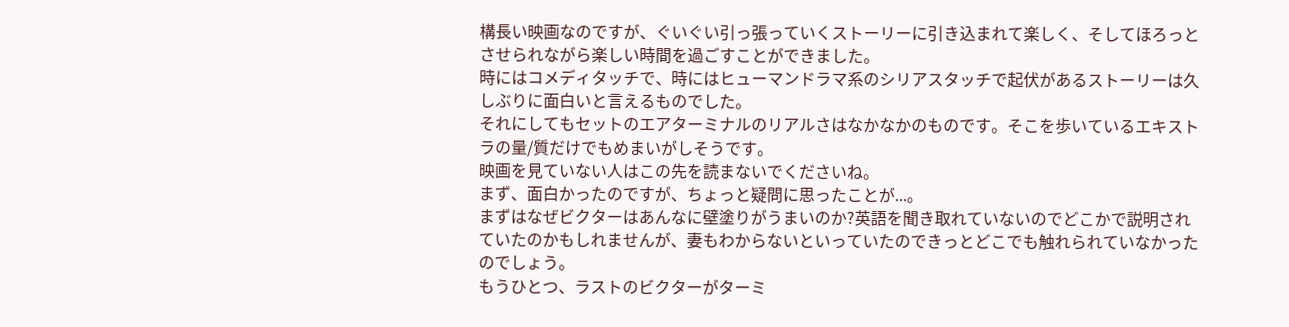構長い映画なのですが、ぐいぐい引っ張っていくストーリーに引き込まれて楽しく、そしてほろっとさせられながら楽しい時間を過ごすことができました。
時にはコメディタッチで、時にはヒューマンドラマ系のシリアスタッチで起伏があるストーリーは久しぶりに面白いと言えるものでした。
それにしてもセットのエアターミナルのリアルさはなかなかのものです。そこを歩いているエキストラの量/質だけでもめまいがしそうです。
映画を見ていない人はこの先を読まないでくださいね。
まず、面白かったのですが、ちょっと疑問に思ったことが...。
まずはなぜビクターはあんなに壁塗りがうまいのか?英語を聞き取れていないのでどこかで説明されていたのかもしれませんが、妻もわからないといっていたのできっとどこでも触れられていなかったのでしょう。
もうひとつ、ラストのビクターがターミ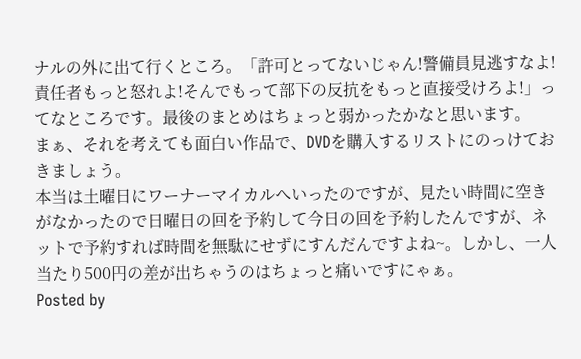ナルの外に出て行くところ。「許可とってないじゃん!警備員見逃すなよ!責任者もっと怒れよ!そんでもって部下の反抗をもっと直接受けろよ!」ってなところです。最後のまとめはちょっと弱かったかなと思います。
まぁ、それを考えても面白い作品で、DVDを購入するリストにのっけておきましょう。
本当は土曜日にワーナーマイカルへいったのですが、見たい時間に空きがなかったので日曜日の回を予約して今日の回を予約したんですが、ネットで予約すれば時間を無駄にせずにすんだんですよね~。しかし、一人当たり500円の差が出ちゃうのはちょっと痛いですにゃぁ。
Posted by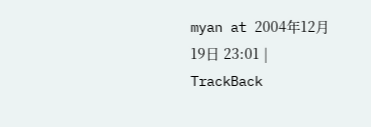myan at 2004年12月19日 23:01 | TrackBack